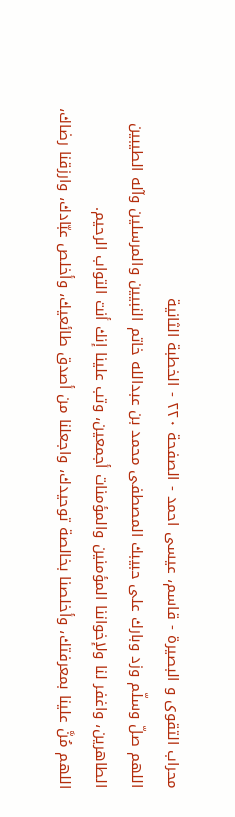محراب التقوى و البصيرة - قاسم، عيسى احمد - الصفحة ٢٢٠ - الخطبة الثانية
اللهم صلّ وسلّم وزد وبارك على حبيبك المصطفى محمد بن عبدالله خاتم النبيين والمرسلين وآله الطيبين الطاهرين، واغفر لنا ولإخواننا المؤمنين والمؤمنات أجمعين، وتب علينا إنك أنت التواب الرحيم.
اللهم مُنَّ علينا بمعرفتك، وأخلصنا بخالصة توحيدك، واجعلنا من أصدق طائعيك، وأخلص عبّادك، وارزقنا رضاك،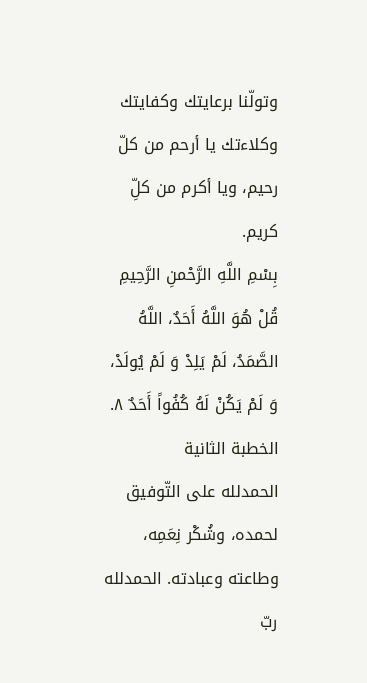وتولّنا برعايتك وكفايتك وكلاءتك يا أرحم من كلّ رحيم، ويا أكرم من كلِّ كريم.
بِسْمِ اللَّهِ الرَّحْمنِ الرَّحِيمِ
قُلْ هُوَ اللَّهُ أَحَدٌ، اللَّهُ الصَّمَدُ، لَمْ يَلِدْ وَ لَمْ يُولَدْ، وَ لَمْ يَكُنْ لَهُ كُفُواً أَحَدٌ ٨.
الخطبة الثانية
الحمدلله على التّوفيق لحمده، وشُكْر نِعَمِه، وطاعته وعبادته. الحمدلله ربّ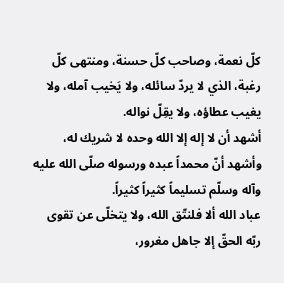كلّ نعمة، وصاحب كلّ حسنة، ومنتهى كلّ رغبة، الذي لا يردّ سائله، ولا يَخيب آمله، ولا يغيب عطاؤه، ولا يقِلّ نواله.
أشهد أن لا إله إلا الله وحده لا شريك له، وأشهد أنّ محمداً عبده ورسوله صلّى الله عليه وآله وسلّم تسليماً كثيراً كثيراً.
عباد الله ألا فلنتّق الله، ولا يتخلّى عن تقوى ربّه الحقّ إلا جاهل مغرور،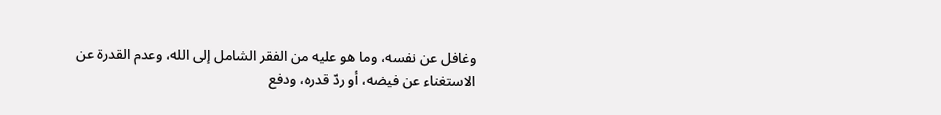وغافل عن نفسه، وما هو عليه من الفقر الشامل إلى الله، وعدم القدرة عن الاستغناء عن فيضه، أو ردّ قدره، ودفع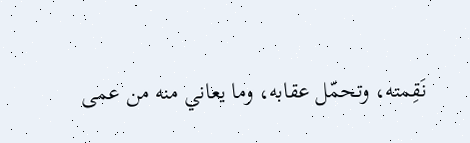نَقِمته، وتحمّل عقابه، وما يعاني منه من عمى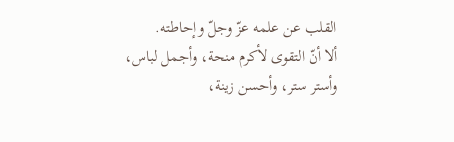القلب عن علمه عزّ وجلّ وإحاطته.
ألا أنّ التقوى لأكرم منحة، وأجمل لباس، وأستر ستر، وأحسن زينة،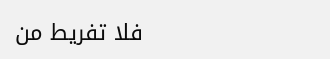فلا تفريط من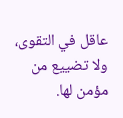عاقل في التقوى، ولا تضييع من مؤمن لها.